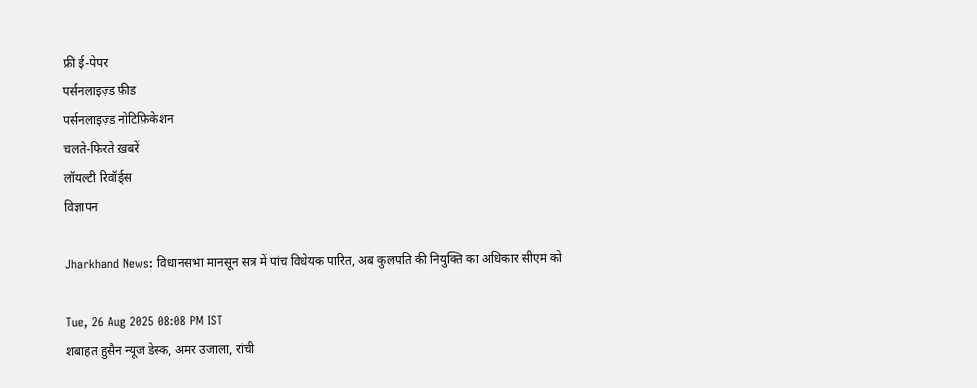फ्री ई-पेपर
पर्सनलाइज़्ड फ़ीड
पर्सनलाइज़्ड नोटिफ़िकेशन
चलते-फिरते ख़बरें
लॉयल्टी रिवॉर्ड्स
विज्ञापन

Jharkhand News: विधानसभा मानसून सत्र में पांच विधेयक पारित, अब कुलपति की नियुक्ति का अधिकार सीएम को

Tue, 26 Aug 2025 08:08 PM IST
शबाहत हुसैन न्यूज डेस्क, अमर उजाला, रांची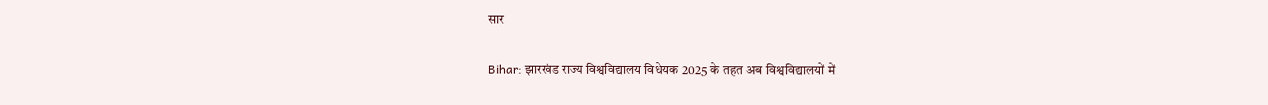सार

Bihar: झारखंड राज्य विश्वविद्यालय विधेयक 2025 के तहत अब विश्वविद्यालयों में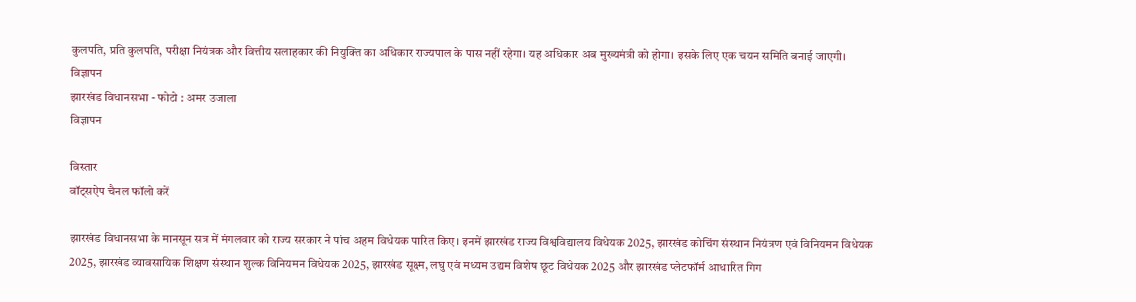कुलपति, प्रति कुलपति, परीक्षा नियंत्रक और वित्तीय सलाहकार की नियुक्ति का अधिकार राज्यपाल के पास नहीं रहेगा। यह अधिकार अब मुख्यमंत्री को होगा। इसके लिए एक चयन समिति बनाई जाएगी।
विज्ञापन
झारखंड विधानसभा - फोटो : अमर उजाला
विज्ञापन

विस्तार
वॉट्सऐप चैनल फॉलो करें

झारखंड विधानसभा के मानसून सत्र में मंगलवार को राज्य सरकार ने पांच अहम विधेयक पारित किए। इनमें झारखंड राज्य विश्वविद्यालय विधेयक 2025, झारखंड कोचिंग संस्थान नियंत्रण एवं विनियमन विधेयक 2025, झारखंड व्यावसायिक शिक्षण संस्थान शुल्क विनियमन विधेयक 2025, झारखंड सूक्ष्म, लघु एवं मध्यम उद्यम विशेष छूट विधेयक 2025 और झारखंड प्लेटफॉर्म आधारित गिग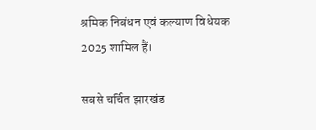श्रमिक निबंधन एवं कल्याण विधेयक 2025 शामिल हैं।

सबसे चर्चित झारखंड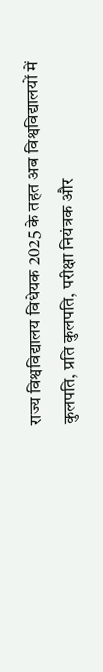राज्य विश्वविद्यालय विधेयक 2025 के तहत अब विश्वविद्यालयों में कुलपति, प्रति कुलपति, परीक्षा नियंत्रक और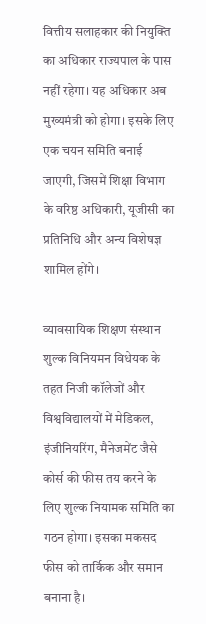वित्तीय सलाहकार की नियुक्ति का अधिकार राज्यपाल के पास नहीं रहेगा। यह अधिकार अब मुख्यमंत्री को होगा। इसके लिए एक चयन समिति बनाई जाएगी, जिसमें शिक्षा विभाग के वरिष्ठ अधिकारी, यूजीसी का प्रतिनिधि और अन्य विशेषज्ञ शामिल होंगे।

व्यावसायिक शिक्षण संस्थान शुल्क विनियमन विधेयक के तहत निजी कॉलेजों और विश्वविद्यालयों में मेडिकल, इंजीनियरिंग, मैनेजमेंट जैसे कोर्स की फीस तय करने के लिए शुल्क नियामक समिति का गठन होगा। इसका मकसद फीस को तार्किक और समान बनाना है।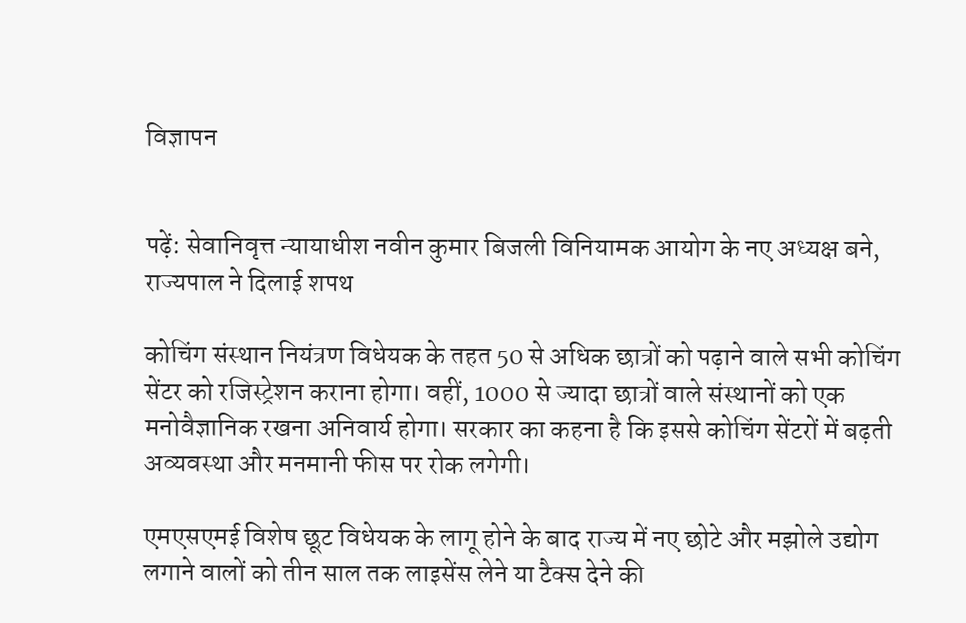विज्ञापन


पढ़ें: सेवानिवृत्त न्यायाधीश नवीन कुमार बिजली विनियामक आयोग के नए अध्यक्ष बने, राज्यपाल ने दिलाई शपथ

कोचिंग संस्थान नियंत्रण विधेयक के तहत 50 से अधिक छात्रों को पढ़ाने वाले सभी कोचिंग सेंटर को रजिस्ट्रेशन कराना होगा। वहीं, 1000 से ज्यादा छात्रों वाले संस्थानों को एक मनोवैज्ञानिक रखना अनिवार्य होगा। सरकार का कहना है कि इससे कोचिंग सेंटरों में बढ़ती अव्यवस्था और मनमानी फीस पर रोक लगेगी।

एमएसएमई विशेष छूट विधेयक के लागू होने के बाद राज्य में नए छोटे और मझोले उद्योग लगाने वालों को तीन साल तक लाइसेंस लेने या टैक्स देने की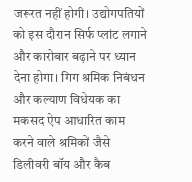जरूरत नहीं होगी। उद्योगपतियों को इस दौरान सिर्फ प्लांट लगाने और कारोबार बढ़ाने पर ध्यान देना होगा। गिग श्रमिक निबंधन और कल्याण विधेयक का मकसद ऐप आधारित काम करने वाले श्रमिकों जैसे डिलीवरी बॉय और कैब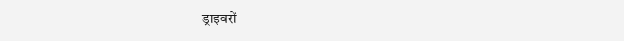ड्राइवरों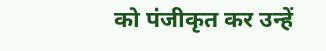को पंजीकृत कर उन्हें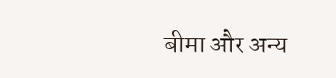बीमा और अन्य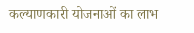कल्याणकारी योजनाओं का लाभ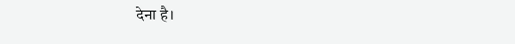देना है।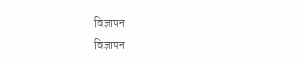विज्ञापन
विज्ञापन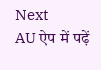Next
AU ऐप में पढ़ें